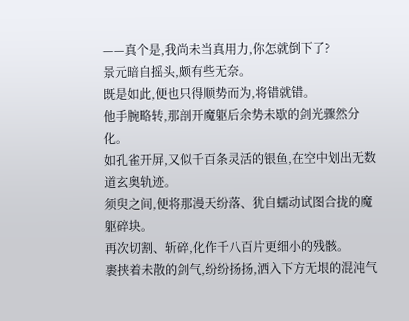——真个是,我尚未当真用力,你怎就倒下了?
景元暗自摇头,颇有些无奈。
既是如此,便也只得顺势而为,将错就错。
他手腕略转,那剖开魔躯后余势未歇的剑光骤然分化。
如孔雀开屏,又似千百条灵活的银鱼,在空中划出无数道玄奥轨迹。
须臾之间,便将那漫天纷落、犹自蠕动试图合拢的魔躯碎块。
再次切割、斩碎,化作千八百片更细小的残骸。
裹挟着未散的剑气,纷纷扬扬,洒入下方无垠的混沌气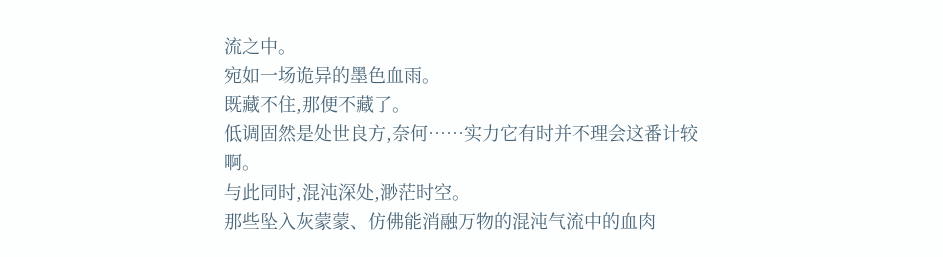流之中。
宛如一场诡异的墨色血雨。
既藏不住,那便不藏了。
低调固然是处世良方,奈何……实力它有时并不理会这番计较啊。
与此同时,混沌深处,渺茫时空。
那些坠入灰蒙蒙、仿佛能消融万物的混沌气流中的血肉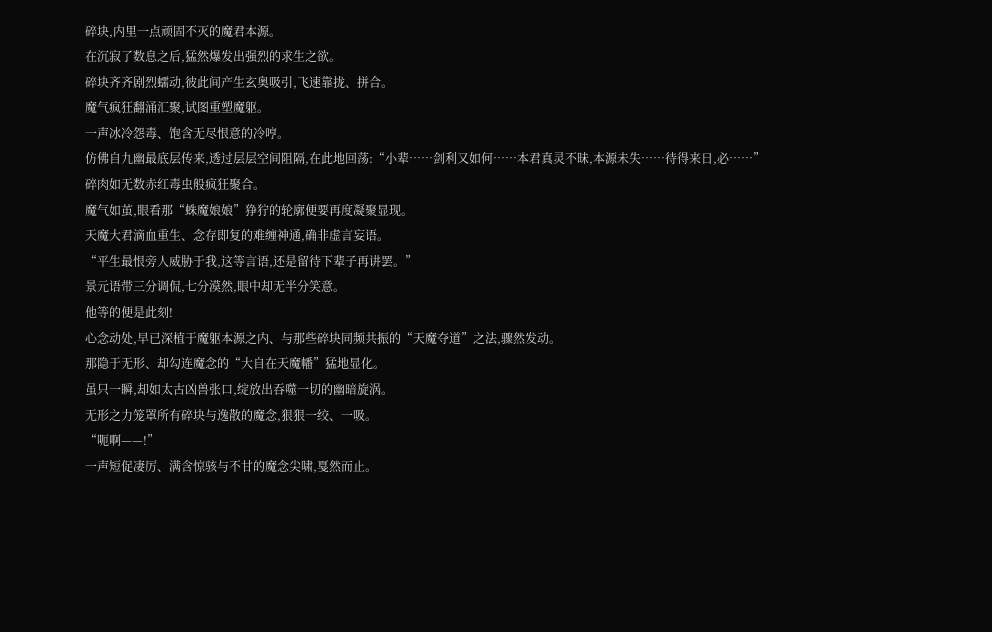碎块,内里一点顽固不灭的魔君本源。
在沉寂了数息之后,猛然爆发出强烈的求生之欲。
碎块齐齐剧烈蠕动,彼此间产生玄奥吸引,飞速靠拢、拼合。
魔气疯狂翻涌汇聚,试图重塑魔躯。
一声冰冷怨毒、饱含无尽恨意的冷哼。
仿佛自九幽最底层传来,透过层层空间阻隔,在此地回荡:“小辈……剑利又如何……本君真灵不昧,本源未失……待得来日,必……”
碎肉如无数赤红毒虫般疯狂聚合。
魔气如茧,眼看那“蛛魔娘娘”狰狞的轮廓便要再度凝聚显现。
天魔大君滴血重生、念存即复的难缠神通,确非虚言妄语。
“平生最恨旁人威胁于我,这等言语,还是留待下辈子再讲罢。”
景元语带三分调侃,七分漠然,眼中却无半分笑意。
他等的便是此刻!
心念动处,早已深植于魔躯本源之内、与那些碎块同频共振的“天魔夺道”之法,骤然发动。
那隐于无形、却勾连魔念的“大自在天魔幡”猛地显化。
虽只一瞬,却如太古凶兽张口,绽放出吞噬一切的幽暗旋涡。
无形之力笼罩所有碎块与逸散的魔念,狠狠一绞、一吸。
“呃啊——!”
一声短促凄厉、满含惊骇与不甘的魔念尖啸,戛然而止。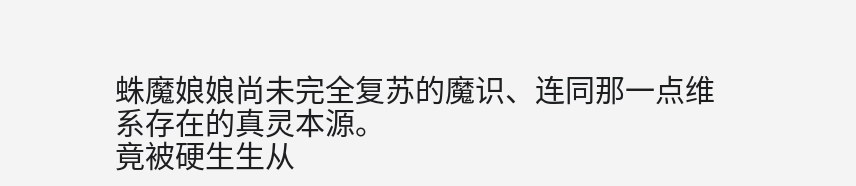蛛魔娘娘尚未完全复苏的魔识、连同那一点维系存在的真灵本源。
竟被硬生生从